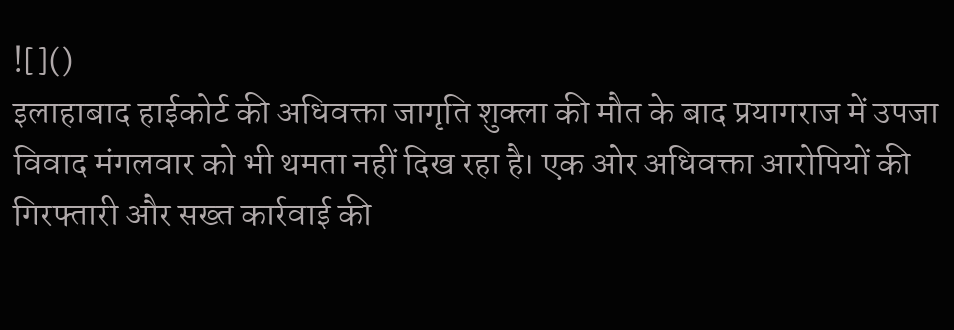![]()
इलाहाबाद हाईकोर्ट की अधिवक्ता जागृति शुक्ला की मौत के बाद प्रयागराज में उपजा विवाद मंगलवार को भी थमता नहीं दिख रहा है। एक ओर अधिवक्ता आरोपियों की गिरफ्तारी और सख्त कार्रवाई की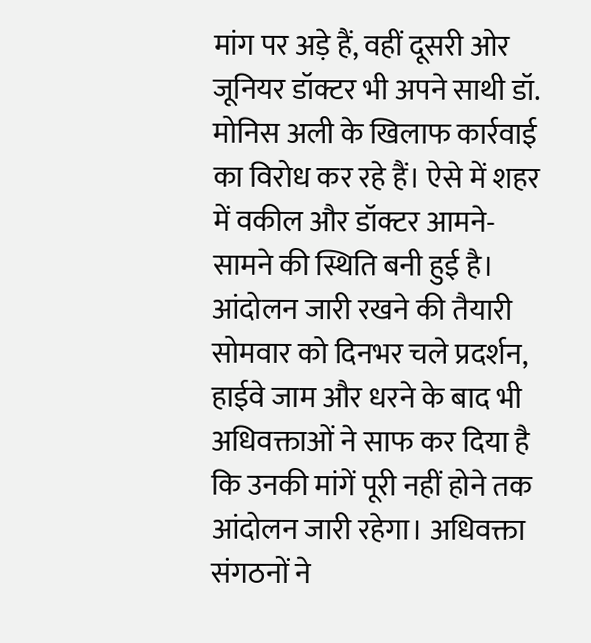मांग पर अड़े हैं, वहीं दूसरी ओर जूनियर डॉक्टर भी अपने साथी डॉ. मोनिस अली के खिलाफ कार्रवाई का विरोध कर रहे हैं। ऐसे में शहर में वकील और डॉक्टर आमने-सामने की स्थिति बनी हुई है।
आंदोलन जारी रखने की तैयारी
सोमवार को दिनभर चले प्रदर्शन, हाईवे जाम और धरने के बाद भी अधिवक्ताओं ने साफ कर दिया है कि उनकी मांगें पूरी नहीं होने तक आंदोलन जारी रहेगा। अधिवक्ता संगठनों ने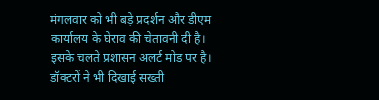मंगलवार को भी बड़े प्रदर्शन और डीएम कार्यालय के घेराव की चेतावनी दी है। इसके चलते प्रशासन अलर्ट मोड पर है।
डॉक्टरों ने भी दिखाई सख्ती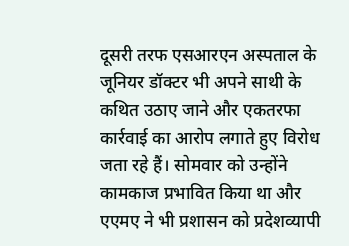दूसरी तरफ एसआरएन अस्पताल के जूनियर डॉक्टर भी अपने साथी के कथित उठाए जाने और एकतरफा कार्रवाई का आरोप लगाते हुए विरोध जता रहे हैं। सोमवार को उन्होंने कामकाज प्रभावित किया था और एएमए ने भी प्रशासन को प्रदेशव्यापी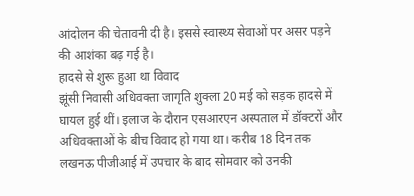आंदोलन की चेतावनी दी है। इससे स्वास्थ्य सेवाओं पर असर पड़ने की आशंका बढ़ गई है।
हादसे से शुरू हुआ था विवाद
झूंसी निवासी अधिवक्ता जागृति शुक्ला 20 मई को सड़क हादसे में घायल हुई थीं। इलाज के दौरान एसआरएन अस्पताल में डॉक्टरों और अधिवक्ताओं के बीच विवाद हो गया था। करीब 18 दिन तक लखनऊ पीजीआई में उपचार के बाद सोमवार को उनकी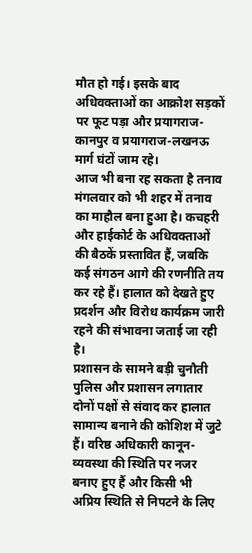मौत हो गई। इसके बाद अधिवक्ताओं का आक्रोश सड़कों पर फूट पड़ा और प्रयागराज-कानपुर व प्रयागराज-लखनऊ मार्ग घंटों जाम रहे।
आज भी बना रह सकता है तनाव
मंगलवार को भी शहर में तनाव का माहौल बना हुआ है। कचहरी और हाईकोर्ट के अधिवक्ताओं की बैठकें प्रस्तावित हैं, जबकि कई संगठन आगे की रणनीति तय कर रहे हैं। हालात को देखते हुए प्रदर्शन और विरोध कार्यक्रम जारी रहने की संभावना जताई जा रही है।
प्रशासन के सामने बड़ी चुनौती
पुलिस और प्रशासन लगातार दोनों पक्षों से संवाद कर हालात सामान्य बनाने की कोशिश में जुटे हैं। वरिष्ठ अधिकारी कानून-व्यवस्था की स्थिति पर नजर बनाए हुए हैं और किसी भी अप्रिय स्थिति से निपटने के लिए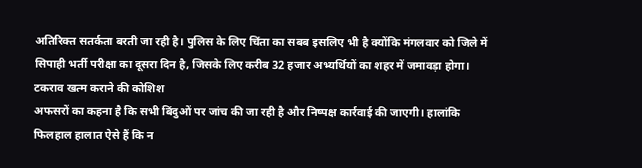अतिरिक्त सतर्कता बरती जा रही है। पुलिस के लिए चिंता का सबब इसलिए भी है क्योंकि मंगलवार को जिले में सिपाही भर्ती परीक्षा का दूसरा दिन है, जिसके लिए करीब 32 हजार अभ्यर्थियों का शहर में जमावड़ा होगा।
टकराव खत्म कराने की कोशिश
अफसरों का कहना है कि सभी बिंदुओं पर जांच की जा रही है और निष्पक्ष कार्रवाई की जाएगी। हालांकि फिलहाल हालात ऐसे हैं कि न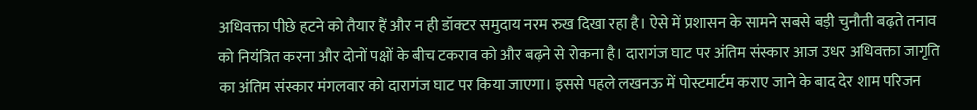अधिवक्ता पीछे हटने को तैयार हैं और न ही डॉक्टर समुदाय नरम रुख दिखा रहा है। ऐसे में प्रशासन के सामने सबसे बड़ी चुनौती बढ़ते तनाव को नियंत्रित करना और दोनों पक्षों के बीच टकराव को और बढ़ने से रोकना है। दारागंज घाट पर अंतिम संस्कार आज उधर अधिवक्ता जागृति का अंतिम संस्कार मंगलवार को दारागंज घाट पर किया जाएगा। इससे पहले लखनऊ में पोस्टमार्टम कराए जाने के बाद देर शाम परिजन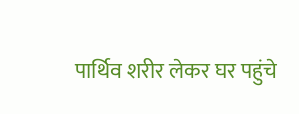पार्थिव शरीर लेकर घर पहुंचे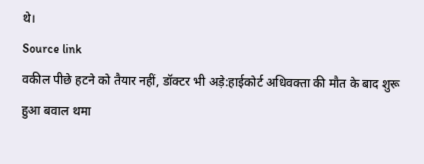थे।
Source link
वकील पीछे हटने को तैयार नहीं, डॉक्टर भी अड़े:हाईकोर्ट अधिवक्ता की मौत के बाद शुरू हुआ बवाल थमा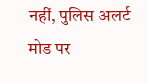नहीं, पुलिस अलर्ट मोड पर